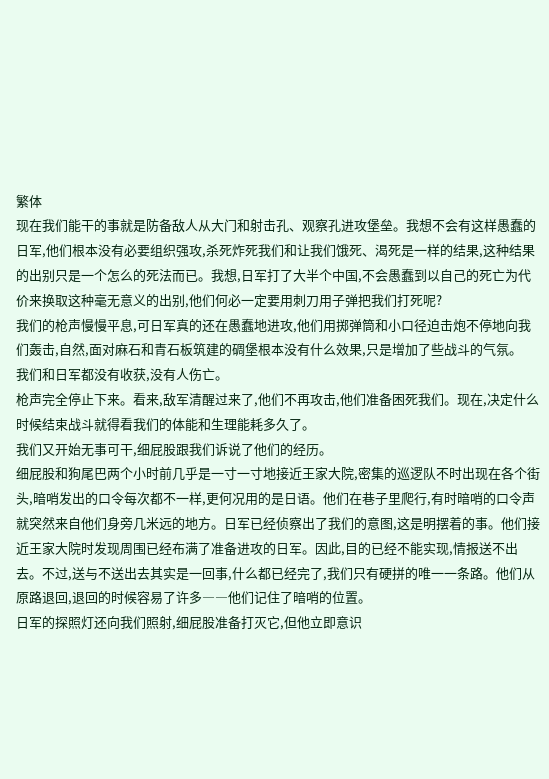繁体
现在我们能干的事就是防备敌人从大门和射击孔、观察孔进攻堡垒。我想不会有这样愚蠢的日军,他们根本没有必要组织强攻,杀死炸死我们和让我们饿死、渴死是一样的结果,这种结果的出别只是一个怎么的死法而已。我想,日军打了大半个中国,不会愚蠢到以自己的死亡为代价来换取这种毫无意义的出别,他们何必一定要用刺刀用子弹把我们打死呢?
我们的枪声慢慢平息,可日军真的还在愚蠢地进攻,他们用掷弹筒和小口径迫击炮不停地向我们轰击,自然,面对麻石和青石板筑建的碉堡根本没有什么效果,只是增加了些战斗的气氛。
我们和日军都没有收获,没有人伤亡。
枪声完全停止下来。看来,敌军清醒过来了,他们不再攻击,他们准备困死我们。现在,决定什么时候结束战斗就得看我们的体能和生理能耗多久了。
我们又开始无事可干,细屁股跟我们诉说了他们的经历。
细屁股和狗尾巴两个小时前几乎是一寸一寸地接近王家大院,密集的巡逻队不时出现在各个街头,暗哨发出的口令每次都不一样,更何况用的是日语。他们在巷子里爬行,有时暗哨的口令声就突然来自他们身旁几米远的地方。日军已经侦察出了我们的意图,这是明摆着的事。他们接近王家大院时发现周围已经布满了准备进攻的日军。因此,目的已经不能实现,情报送不出去。不过,送与不送出去其实是一回事,什么都已经完了,我们只有硬拼的唯一一条路。他们从原路退回,退回的时候容易了许多――他们记住了暗哨的位置。
日军的探照灯还向我们照射,细屁股准备打灭它,但他立即意识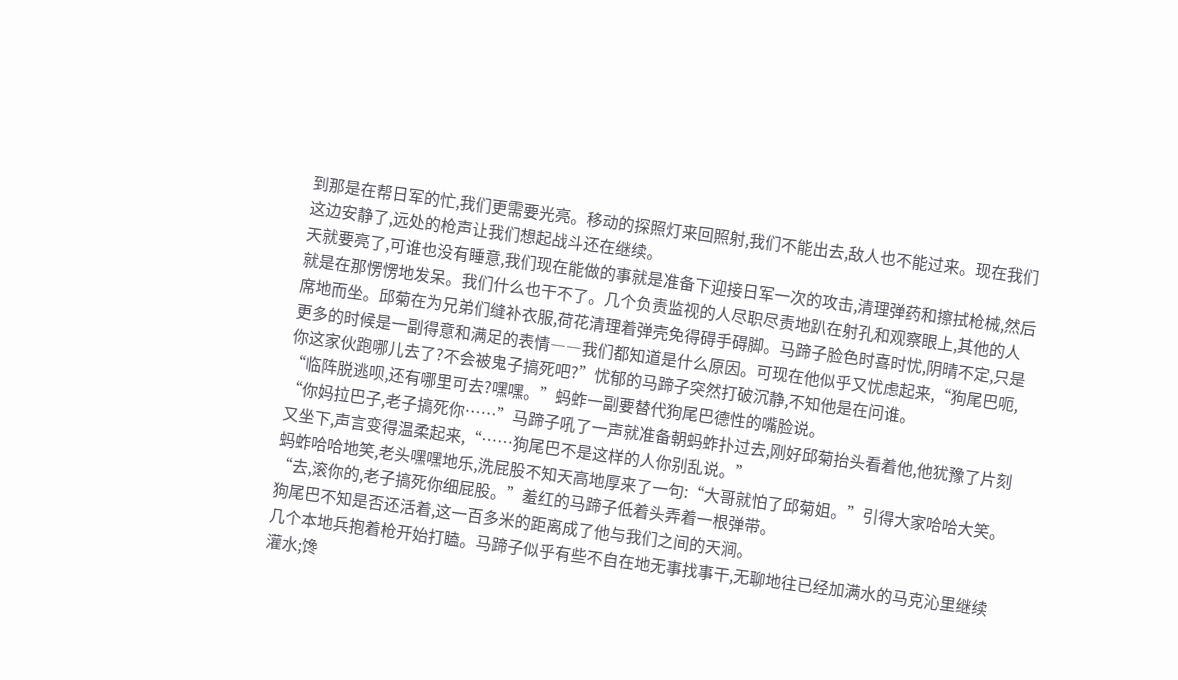到那是在帮日军的忙,我们更需要光亮。移动的探照灯来回照射,我们不能出去,敌人也不能过来。现在我们这边安静了,远处的枪声让我们想起战斗还在继续。
天就要亮了,可谁也没有睡意,我们现在能做的事就是准备下迎接日军一次的攻击,清理弹药和擦拭枪械,然后就是在那愣愣地发呆。我们什么也干不了。几个负责监视的人尽职尽责地趴在射孔和观察眼上,其他的人席地而坐。邱菊在为兄弟们缝补衣服,荷花清理着弹壳免得碍手碍脚。马蹄子脸色时喜时忧,阴晴不定,只是更多的时候是一副得意和满足的表情――我们都知道是什么原因。可现在他似乎又忧虑起来,“狗尾巴呃,你这家伙跑哪儿去了?不会被鬼子搞死吧?”忧郁的马蹄子突然打破沉静,不知他是在问谁。
“临阵脱逃呗,还有哪里可去?嘿嘿。”蚂蚱一副要替代狗尾巴德性的嘴脸说。
“你妈拉巴子,老子搞死你……”马蹄子吼了一声就准备朝蚂蚱扑过去,刚好邱菊抬头看着他,他犹豫了片刻又坐下,声言变得温柔起来,“……狗尾巴不是这样的人你别乱说。”
蚂蚱哈哈地笑,老头嘿嘿地乐,洗屁股不知天高地厚来了一句:“大哥就怕了邱菊姐。”引得大家哈哈大笑。
“去,滚你的,老子搞死你细屁股。”羞红的马蹄子低着头弄着一根弹带。
狗尾巴不知是否还活着,这一百多米的距离成了他与我们之间的天涧。
几个本地兵抱着枪开始打瞌。马蹄子似乎有些不自在地无事找事干,无聊地往已经加满水的马克沁里继续灌水;馋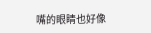嘴的眼睛也好像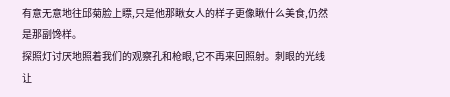有意无意地往邱菊脸上瞟,只是他那瞅女人的样子更像瞅什么美食,仍然是那副馋样。
探照灯讨厌地照着我们的观察孔和枪眼,它不再来回照射。刺眼的光线让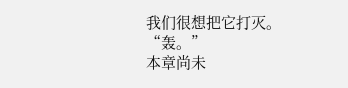我们很想把它打灭。
“轰。”
本章尚未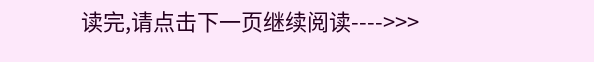读完,请点击下一页继续阅读---->>>